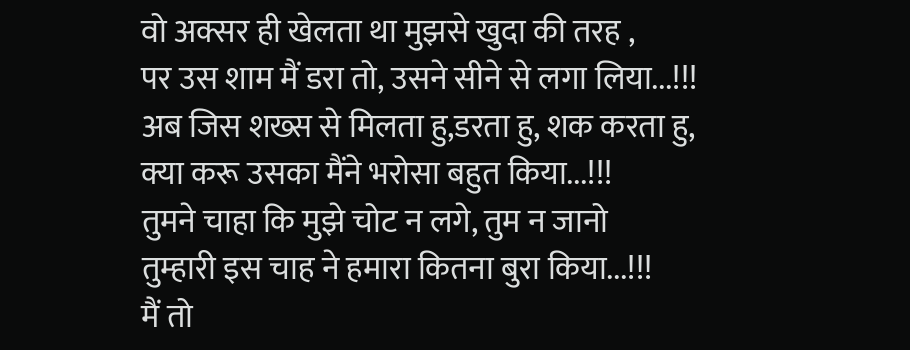वो अक्सर ही खेलता था मुझसे खुदा की तरह ,
पर उस शाम मैं डरा तो, उसने सीने से लगा लिया...!!!
अब जिस शख्स से मिलता हु,डरता हु, शक करता हु,
क्या करू उसका मैंने भरोसा बहुत किया...!!!
तुमने चाहा कि मुझे चोट न लगे, तुम न जानो
तुम्हारी इस चाह ने हमारा कितना बुरा किया...!!!
मैं तो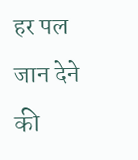हर पल जान देने की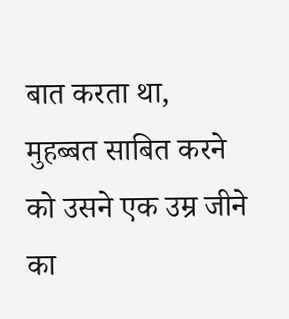बात करता था,
मुहब्बत साबित करने को उसने एक उम्र जीने का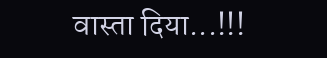वास्ता दिया...!!!